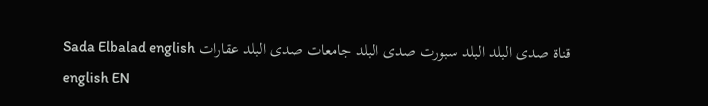قناة صدى البلد البلد سبورت صدى البلد جامعات صدى البلد عقارات Sada Elbalad english
english EN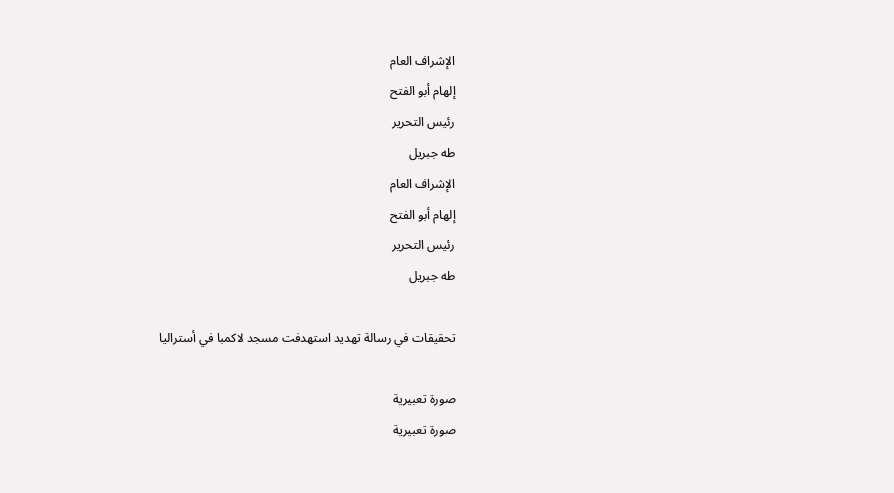الإشراف العام
إلهام أبو الفتح
رئيس التحرير
طه جبريل
الإشراف العام
إلهام أبو الفتح
رئيس التحرير
طه جبريل

تحقيقات في رسالة تهديد استهدفت مسجد لاكمبا في أستراليا

صورة تعبيرية
صورة تعبيرية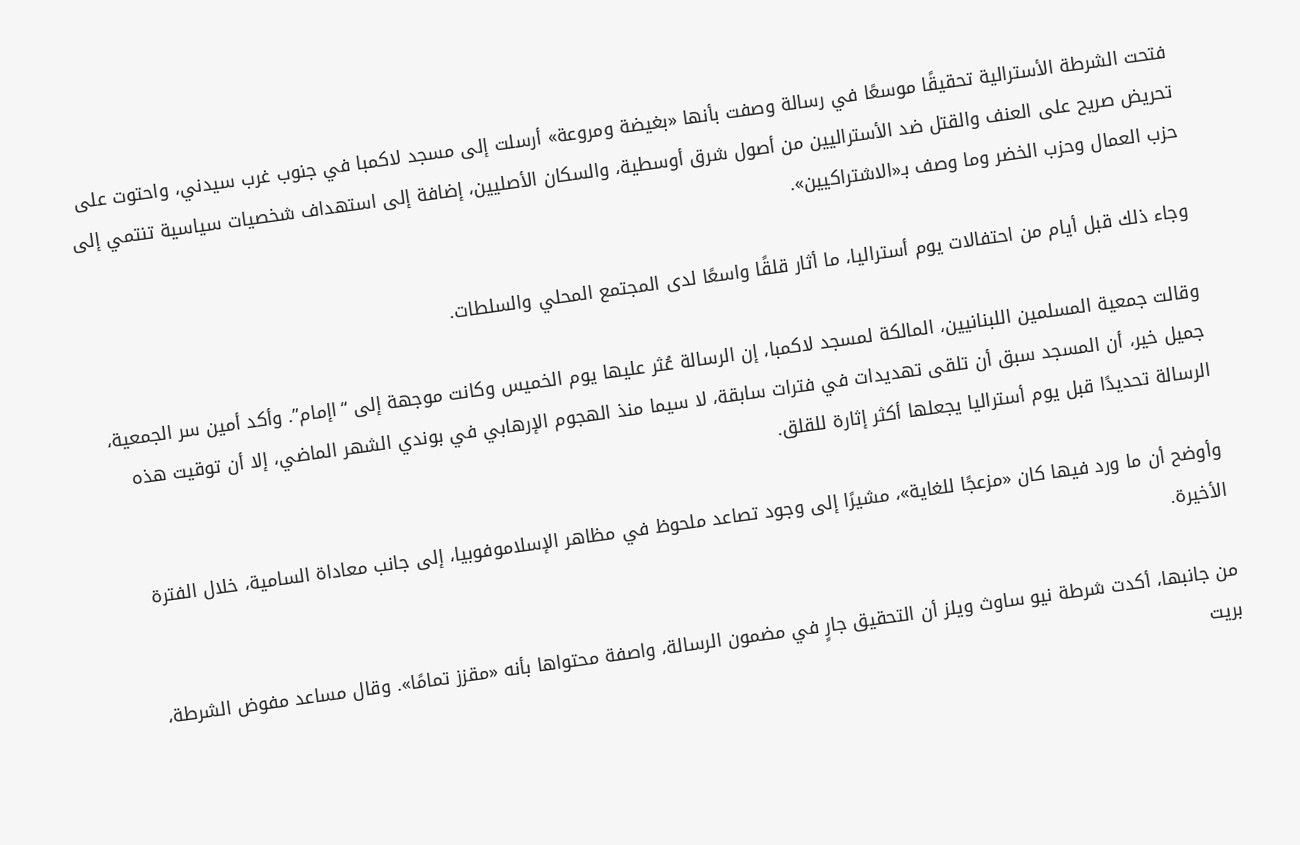فتحت الشرطة الأسترالية تحقيقًا موسعًا في رسالة وصفت بأنها «بغيضة ومروعة» أرسلت إلى مسجد لاكمبا في جنوب غرب سيدني، واحتوت على تحريض صريح على العنف والقتل ضد الأستراليين من أصول شرق أوسطية، والسكان الأصليين، إضافة إلى استهداف شخصيات سياسية تنتمي إلى حزب العمال وحزب الخضر وما وصف بـ«الاشتراكيين».

وجاء ذلك قبل أيام من احتفالات يوم أستراليا، ما أثار قلقًا واسعًا لدى المجتمع المحلي والسلطات.

وقالت جمعية المسلمين اللبنانيين، المالكة لمسجد لاكمبا، إن الرسالة عُثر عليها يوم الخميس وكانت موجهة إلى “اإمام”. وأكد أمين سر الجمعية، جميل خير، أن المسجد سبق أن تلقى تهديدات في فترات سابقة، لا سيما منذ الهجوم الإرهابي في بوندي الشهر الماضي، إلا أن توقيت هذه الرسالة تحديدًا قبل يوم أستراليا يجعلها أكثر إثارة للقلق.

وأوضح أن ما ورد فيها كان «مزعجًا للغاية»، مشيرًا إلى وجود تصاعد ملحوظ في مظاهر الإسلاموفوبيا، إلى جانب معاداة السامية، خلال الفترة الأخيرة.

من جانبها، أكدت شرطة نيو ساوث ويلز أن التحقيق جارٍ في مضمون الرسالة، واصفة محتواها بأنه «مقزز تمامًا». وقال مساعد مفوض الشرطة، بريت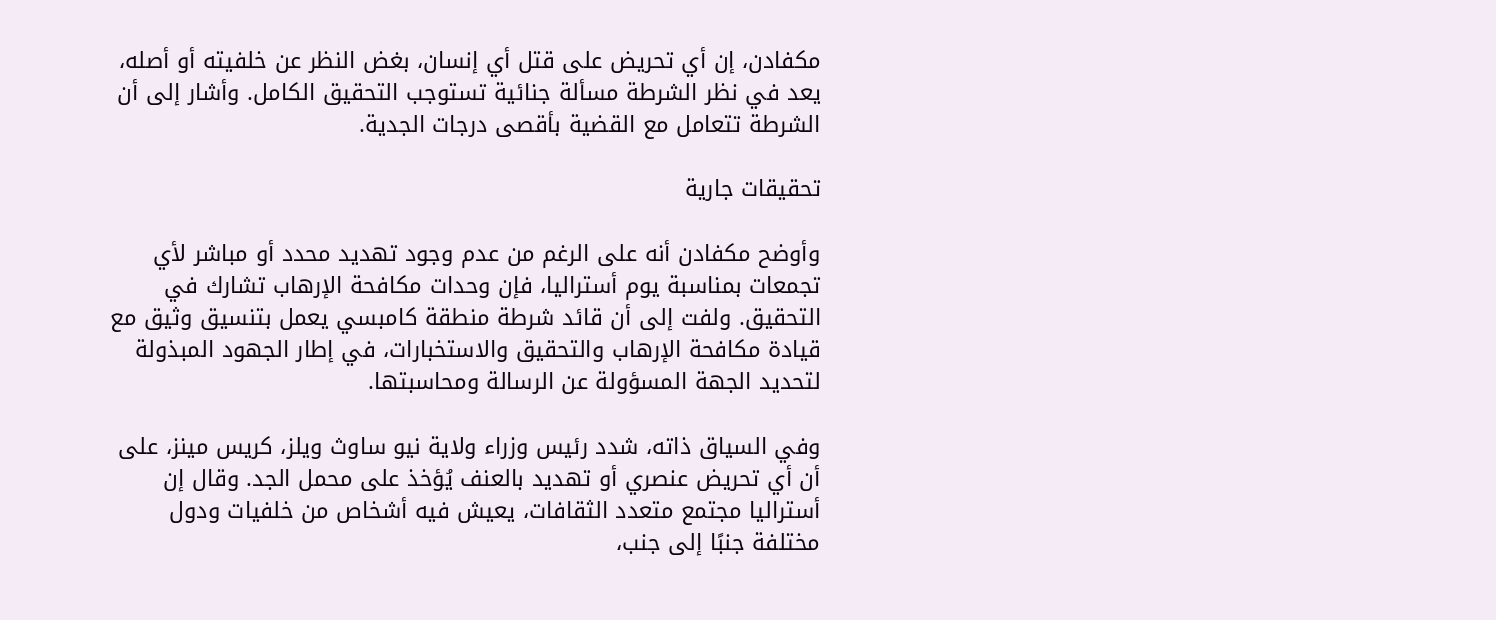مكفادن، إن أي تحريض على قتل أي إنسان، بغض النظر عن خلفيته أو أصله، يعد في نظر الشرطة مسألة جنائية تستوجب التحقيق الكامل. وأشار إلى أن الشرطة تتعامل مع القضية بأقصى درجات الجدية.

تحقيقات جارية

وأوضح مكفادن أنه على الرغم من عدم وجود تهديد محدد أو مباشر لأي تجمعات بمناسبة يوم أستراليا، فإن وحدات مكافحة الإرهاب تشارك في التحقيق. ولفت إلى أن قائد شرطة منطقة كامبسي يعمل بتنسيق وثيق مع قيادة مكافحة الإرهاب والتحقيق والاستخبارات، في إطار الجهود المبذولة لتحديد الجهة المسؤولة عن الرسالة ومحاسبتها.

وفي السياق ذاته، شدد رئيس وزراء ولاية نيو ساوث ويلز، كريس مينز، على أن أي تحريض عنصري أو تهديد بالعنف يُؤخذ على محمل الجد. وقال إن أستراليا مجتمع متعدد الثقافات، يعيش فيه أشخاص من خلفيات ودول مختلفة جنبًا إلى جنب،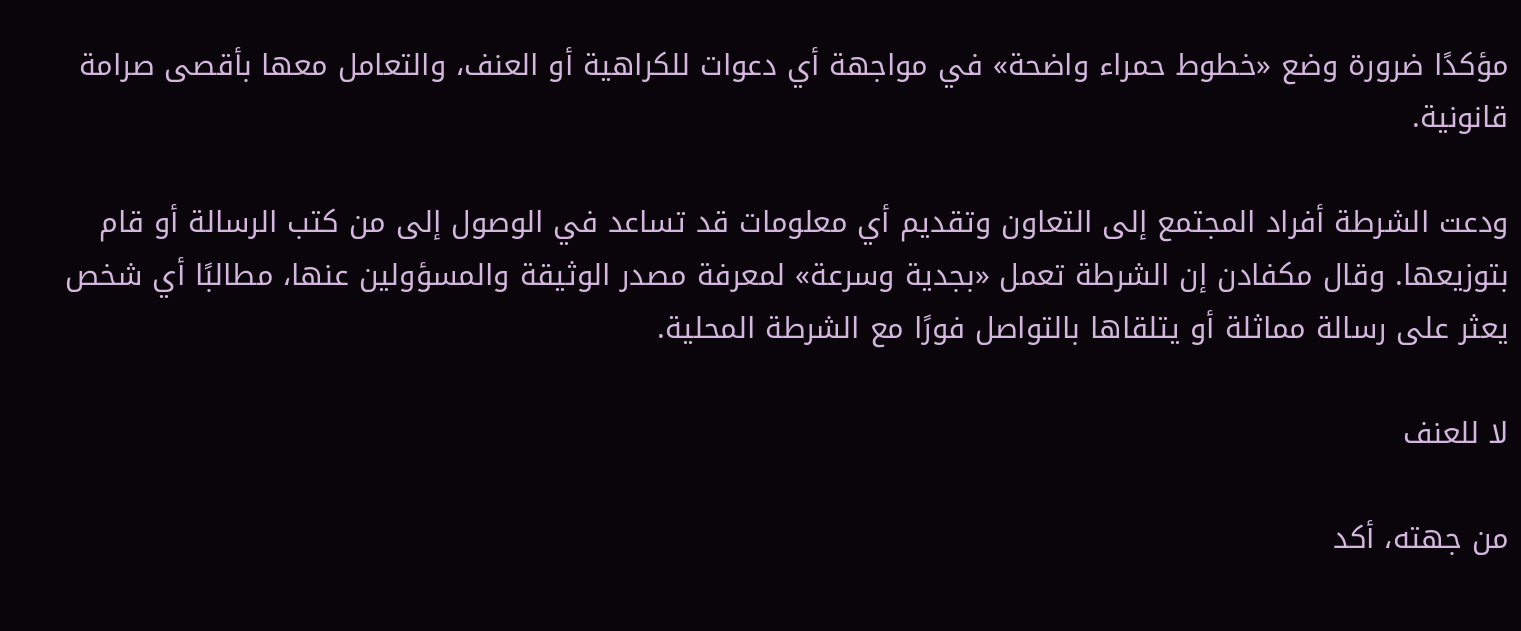مؤكدًا ضرورة وضع «خطوط حمراء واضحة» في مواجهة أي دعوات للكراهية أو العنف، والتعامل معها بأقصى صرامة قانونية.

ودعت الشرطة أفراد المجتمع إلى التعاون وتقديم أي معلومات قد تساعد في الوصول إلى من كتب الرسالة أو قام بتوزيعها. وقال مكفادن إن الشرطة تعمل «بجدية وسرعة» لمعرفة مصدر الوثيقة والمسؤولين عنها، مطالبًا أي شخص يعثر على رسالة مماثلة أو يتلقاها بالتواصل فورًا مع الشرطة المحلية.

لا للعنف

من جهته، أكد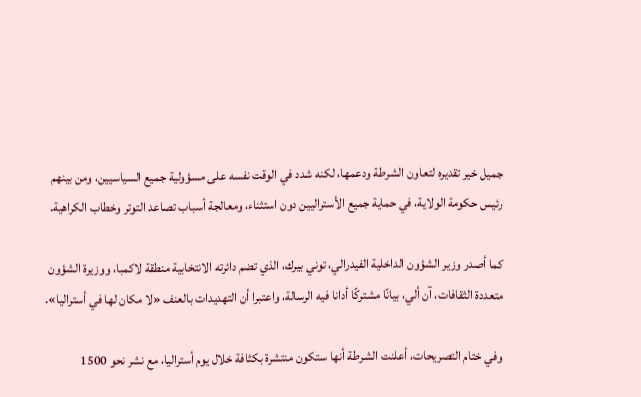جميل خير تقديره لتعاون الشرطة ودعمها، لكنه شدد في الوقت نفسه على مسؤولية جميع السياسيين، ومن بينهم رئيس حكومة الولاية، في حماية جميع الأستراليين دون استثناء، ومعالجة أسباب تصاعد التوتر وخطاب الكراهية.

كما أصدر وزير الشؤون الداخلية الفيدرالي، توني بيرك، الذي تضم دائرته الانتخابية منطقة لاكمبا، ووزيرة الشؤون متعددة الثقافات، آن ألي، بيانًا مشتركًا أدانا فيه الرسالة، واعتبرا أن التهديدات بالعنف «لا مكان لها في أستراليا».

وفي ختام التصريحات، أعلنت الشرطة أنها ستكون منتشرة بكثافة خلال يوم أستراليا، مع نشر نحو 1500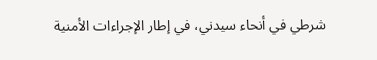شرطي في أنحاء سيدني، في إطار الإجراءات الأمنية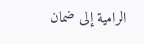الرامية إلى ضمان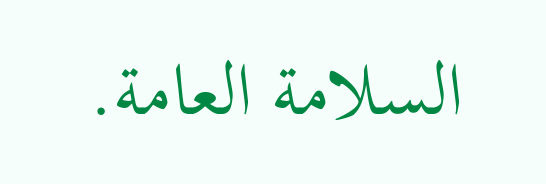السلامة العامة.